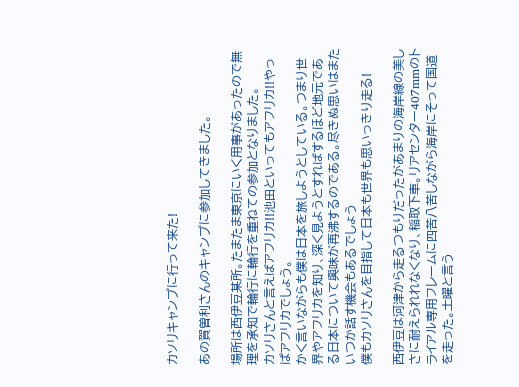カソリキャンプに行って来た!

あの賀曽利さんのキャンプに参加してきました。

場所は西伊豆某所。たまたま東京にいく用事があったので無理を承知で輪行に輪行を重ねての参加となりました。
カソリさんと言えばアフリカ!!池田といってもアフリカ!!やっぱアフリカでしょう。
かく言いながらも僕は日本を旅しようとしている。つまり世界やアフリカを知り、深く見ようとすればするほど地元である日本について興味が再沸するのである。尽きぬ思いはまたいつか話す機会もあるでしょう
僕もカソリさんを目指して日本も世界も思いっきり走る!

西伊豆は河津から走るつもりだったがあまりの海岸線の美しさに耐えられれなくなり、稲取下車。リアセンター407mmのトライアル専用フレームに四苦八苦しながら海岸にそって国道を走った。土曜と言う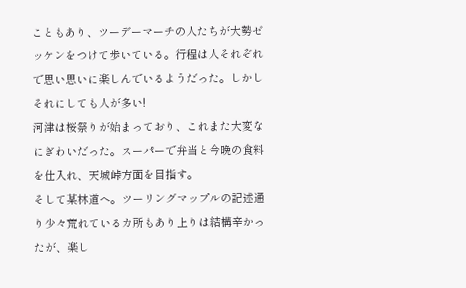こともあり、ツーデーマーチの人たちが大勢ゼッケンをつけて歩いている。行程は人それぞれで思い思いに楽しんでいるようだった。しかしそれにしても人が多い!
河津は桜祭りが始まっており、これまた大変なにぎわいだった。スーパーで弁当と今晩の食料を仕入れ、天城峠方面を目指す。
そして某林道へ。ツーリングマップルの記述通り少々荒れているカ所もあり上りは結構辛かったが、楽し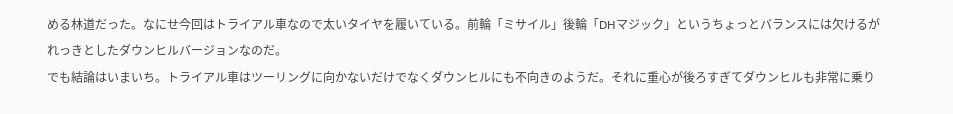める林道だった。なにせ今回はトライアル車なので太いタイヤを履いている。前輪「ミサイル」後輪「DHマジック」というちょっとバランスには欠けるがれっきとしたダウンヒルバージョンなのだ。
でも結論はいまいち。トライアル車はツーリングに向かないだけでなくダウンヒルにも不向きのようだ。それに重心が後ろすぎてダウンヒルも非常に乗り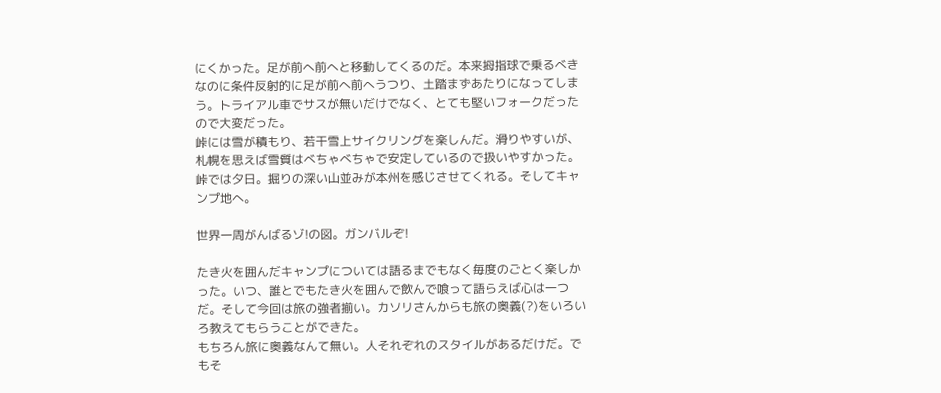にくかった。足が前へ前へと移動してくるのだ。本来拇指球で乗るべきなのに条件反射的に足が前へ前へうつり、土踏まずあたりになってしまう。トライアル車でサスが無いだけでなく、とても堅いフォークだったので大変だった。
峠には雪が積もり、若干雪上サイクリングを楽しんだ。滑りやすいが、札幌を思えば雪質はべちゃべちゃで安定しているので扱いやすかった。
峠では夕日。掘りの深い山並みが本州を感じさせてくれる。そしてキャンプ地へ。

世界一周がんばるゾ!の図。ガンバルぞ!

たき火を囲んだキャンプについては語るまでもなく毎度のごとく楽しかった。いつ、誰とでもたき火を囲んで飲んで喰って語らえば心は一つだ。そして今回は旅の強者揃い。カソリさんからも旅の奥義(?)をいろいろ教えてもらうことができた。
もちろん旅に奥義なんて無い。人それぞれのスタイルがあるだけだ。でもそ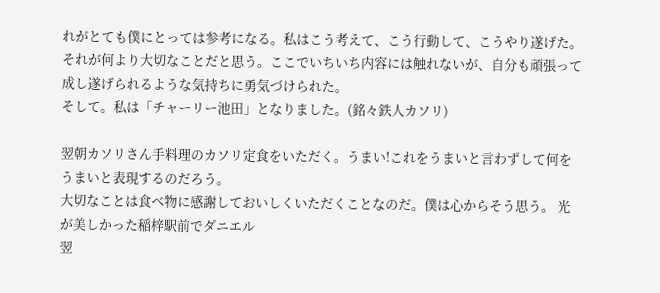れがとても僕にとっては参考になる。私はこう考えて、こう行動して、こうやり遂げた。それが何より大切なことだと思う。ここでいちいち内容には触れないが、自分も頑張って成し遂げられるような気持ちに勇気づけられた。
そして。私は「チャーリー池田」となりました。(銘々鉄人カソリ)

翌朝カソリさん手料理のカソリ定食をいただく。うまい!これをうまいと言わずして何をうまいと表現するのだろう。
大切なことは食べ物に感謝しておいしくいただくことなのだ。僕は心からそう思う。 光が美しかった稲梓駅前でダニエル
翌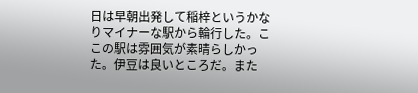日は早朝出発して稲梓というかなりマイナーな駅から輪行した。ここの駅は雰囲気が素晴らしかった。伊豆は良いところだ。また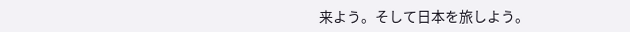来よう。そして日本を旅しよう。